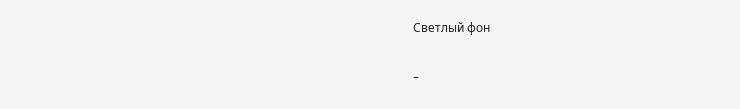Светлый фон

–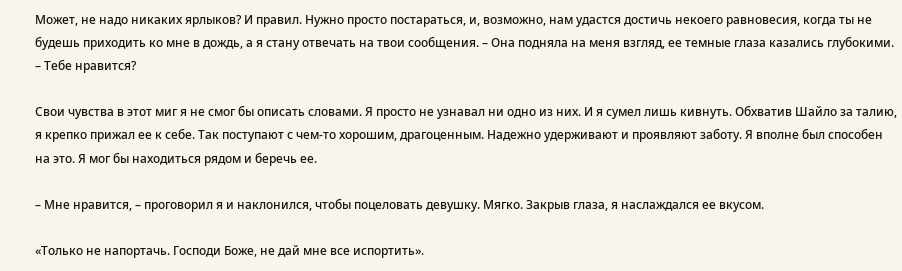Может, не надо никаких ярлыков? И правил. Нужно просто постараться, и, возможно, нам удастся достичь некоего равновесия, когда ты не будешь приходить ко мне в дождь, а я стану отвечать на твои сообщения. – Она подняла на меня взгляд, ее темные глаза казались глубокими. – Тебе нравится?

Свои чувства в этот миг я не смог бы описать словами. Я просто не узнавал ни одно из них. И я сумел лишь кивнуть. Обхватив Шайло за талию, я крепко прижал ее к себе. Так поступают с чем-то хорошим, драгоценным. Надежно удерживают и проявляют заботу. Я вполне был способен на это. Я мог бы находиться рядом и беречь ее.

– Мне нравится, – проговорил я и наклонился, чтобы поцеловать девушку. Мягко. Закрыв глаза, я наслаждался ее вкусом.

«Только не напортачь. Господи Боже, не дай мне все испортить».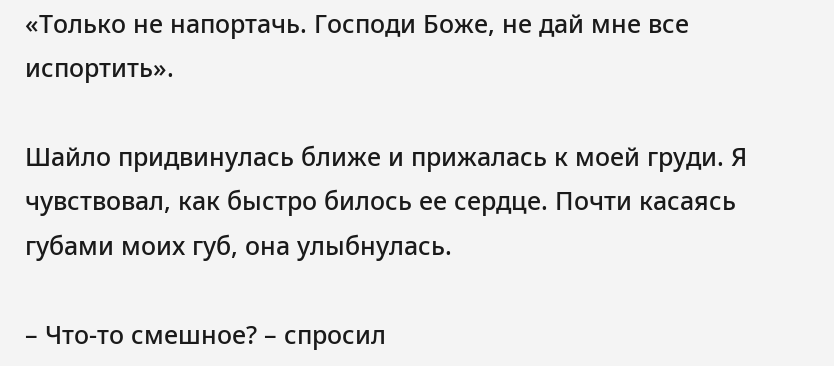«Только не напортачь. Господи Боже, не дай мне все испортить».

Шайло придвинулась ближе и прижалась к моей груди. Я чувствовал, как быстро билось ее сердце. Почти касаясь губами моих губ, она улыбнулась.

– Что-то смешное? – спросил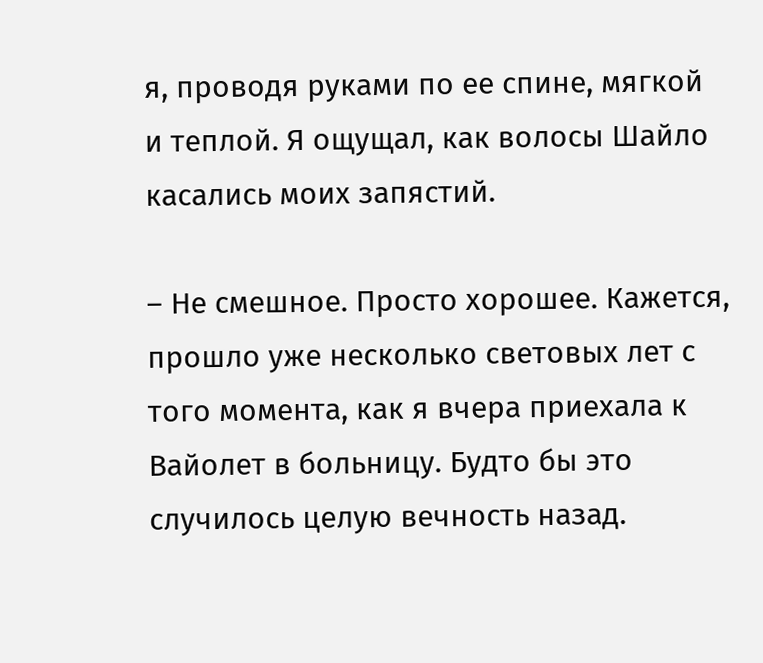я, проводя руками по ее спине, мягкой и теплой. Я ощущал, как волосы Шайло касались моих запястий.

– Не смешное. Просто хорошее. Кажется, прошло уже несколько световых лет с того момента, как я вчера приехала к Вайолет в больницу. Будто бы это случилось целую вечность назад.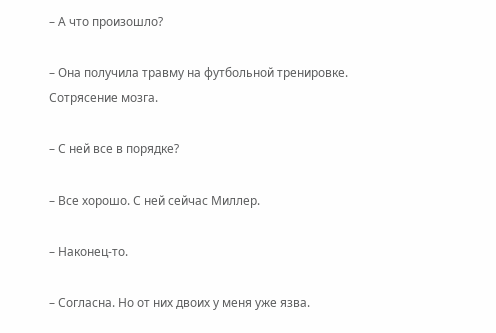– А что произошло?

– Она получила травму на футбольной тренировке. Сотрясение мозга.

– С ней все в порядке?

– Все хорошо. С ней сейчас Миллер.

– Наконец-то.

– Согласна. Но от них двоих у меня уже язва.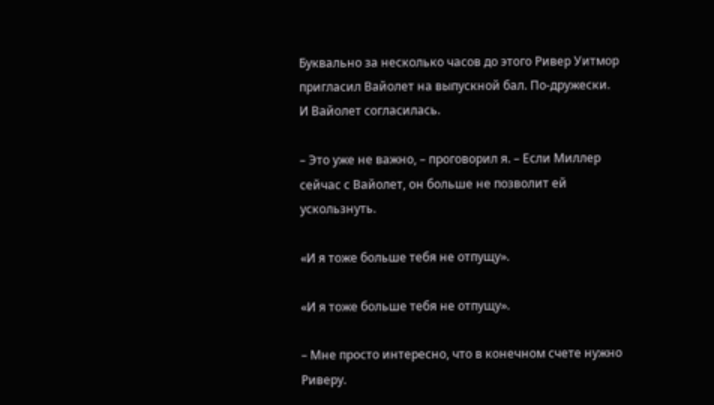Буквально за несколько часов до этого Ривер Уитмор пригласил Вайолет на выпускной бал. По-дружески. И Вайолет согласилась.

– Это уже не важно, – проговорил я. – Если Миллер сейчас с Вайолет, он больше не позволит ей ускользнуть.

«И я тоже больше тебя не отпущу».

«И я тоже больше тебя не отпущу».

– Мне просто интересно, что в конечном счете нужно Риверу.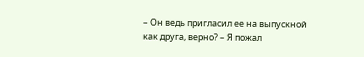– Он ведь пригласил ее на выпускной как друга, верно? – Я пожал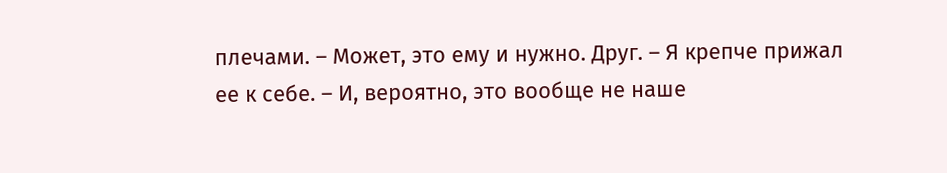плечами. – Может, это ему и нужно. Друг. – Я крепче прижал ее к себе. – И, вероятно, это вообще не наше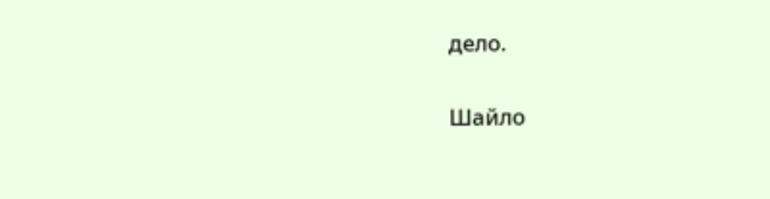дело.

Шайло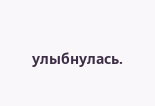улыбнулась.